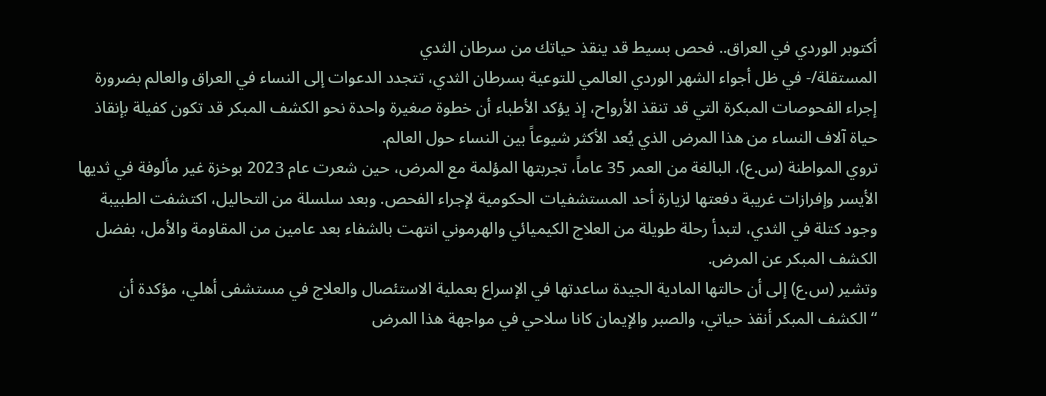أكتوبر الوردي في العراق.. فحص بسيط قد ينقذ حياتك من سرطان الثدي
المستقلة/- في ظل أجواء الشهر الوردي العالمي للتوعية بسرطان الثدي، تتجدد الدعوات إلى النساء في العراق والعالم بضرورة إجراء الفحوصات المبكرة التي قد تنقذ الأرواح، إذ يؤكد الأطباء أن خطوة صغيرة واحدة نحو الكشف المبكر قد تكون كفيلة بإنقاذ حياة آلاف النساء من هذا المرض الذي يُعد الأكثر شيوعاً بين النساء حول العالم.
تروي المواطنة (س.ع)، البالغة من العمر 35 عاماً، تجربتها المؤلمة مع المرض، حين شعرت عام 2023 بوخزة غير مألوفة في ثديها الأيسر وإفرازات غريبة دفعتها لزيارة أحد المستشفيات الحكومية لإجراء الفحص. وبعد سلسلة من التحاليل، اكتشفت الطبيبة وجود كتلة في الثدي، لتبدأ رحلة طويلة من العلاج الكيميائي والهرموني انتهت بالشفاء بعد عامين من المقاومة والأمل، بفضل الكشف المبكر عن المرض.
وتشير (س.ع) إلى أن حالتها المادية الجيدة ساعدتها في الإسراع بعملية الاستئصال والعلاج في مستشفى أهلي، مؤكدة أن “الكشف المبكر أنقذ حياتي، والصبر والإيمان كانا سلاحي في مواجهة هذا المرض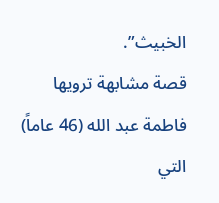الخبيث”.
قصة مشابهة ترويها فاطمة عبد الله (46 عاماً) التي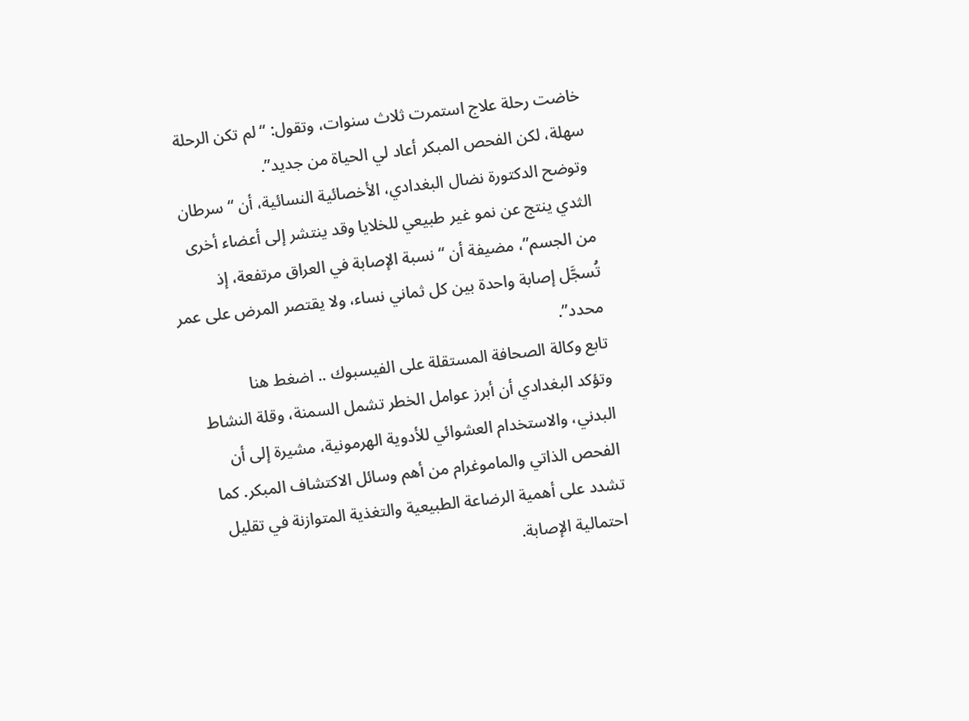خاضت رحلة علاج استمرت ثلاث سنوات، وتقول: “لم تكن الرحلة سهلة، لكن الفحص المبكر أعاد لي الحياة من جديد”.
وتوضح الدكتورة نضال البغدادي، الأخصائية النسائية، أن “سرطان الثدي ينتج عن نمو غير طبيعي للخلايا وقد ينتشر إلى أعضاء أخرى من الجسم”، مضيفة أن “نسبة الإصابة في العراق مرتفعة، إذ تُسجَّل إصابة واحدة بين كل ثماني نساء، ولا يقتصر المرض على عمر محدد”.
تابع وكالة الصحافة المستقلة على الفيسبوك .. اضغط هنا
وتؤكد البغدادي أن أبرز عوامل الخطر تشمل السمنة، وقلة النشاط البدني، والاستخدام العشوائي للأدوية الهرمونية، مشيرة إلى أن الفحص الذاتي والماموغرام من أهم وسائل الاكتشاف المبكر. كما تشدد على أهمية الرضاعة الطبيعية والتغذية المتوازنة في تقليل احتمالية الإصابة.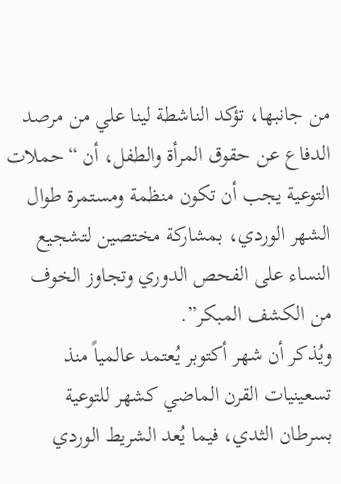من جانبها، تؤكد الناشطة لينا علي من مرصد الدفاع عن حقوق المرأة والطفل، أن “حملات التوعية يجب أن تكون منظمة ومستمرة طوال الشهر الوردي، بمشاركة مختصين لتشجيع النساء على الفحص الدوري وتجاوز الخوف من الكشف المبكر”.
ويُذكر أن شهر أكتوبر يُعتمد عالمياً منذ تسعينيات القرن الماضي كشهر للتوعية بسرطان الثدي، فيما يُعد الشريط الوردي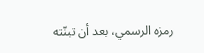رمزه الرسمي، بعد أن تبنّته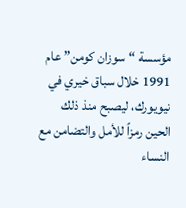مؤسسة “سوزان كومن” عام 1991 خلال سباق خيري في نيويورك، ليصبح منذ ذلك الحين رمزاً للأمل والتضامن مع النساء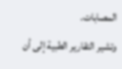المصابات.
وتشير التقارير الطبية إلى أن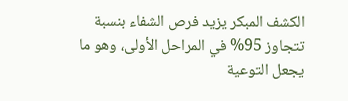الكشف المبكر يزيد فرص الشفاء بنسبة تتجاوز 95% في المراحل الأولى، وهو ما يجعل التوعية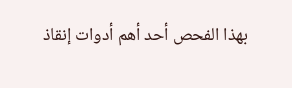بهذا الفحص أحد أهم أدوات إنقاذ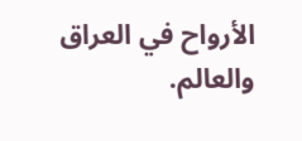الأرواح في العراق والعالم.